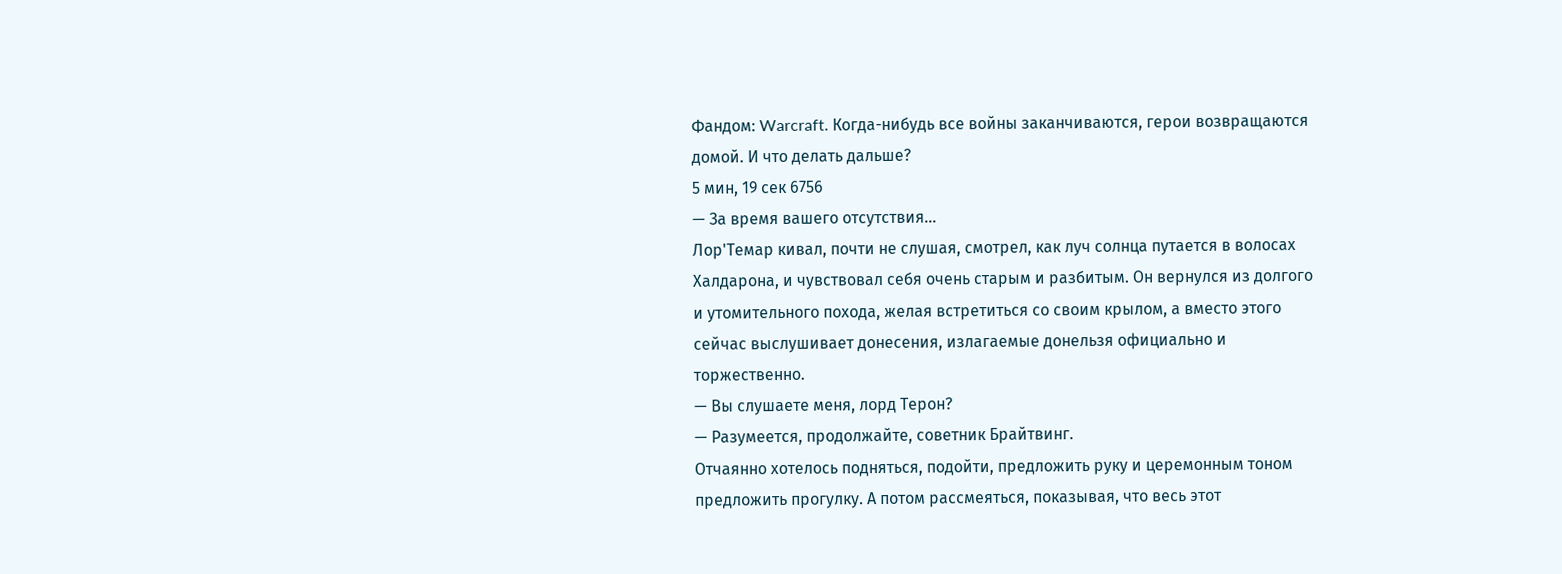Фандом: Warcraft. Когда-нибудь все войны заканчиваются, герои возвращаются домой. И что делать дальше?
5 мин, 19 сек 6756
— За время вашего отсутствия…
Лор'Темар кивал, почти не слушая, смотрел, как луч солнца путается в волосах Халдарона, и чувствовал себя очень старым и разбитым. Он вернулся из долгого и утомительного похода, желая встретиться со своим крылом, а вместо этого сейчас выслушивает донесения, излагаемые донельзя официально и торжественно.
— Вы слушаете меня, лорд Терон?
— Разумеется, продолжайте, советник Брайтвинг.
Отчаянно хотелось подняться, подойти, предложить руку и церемонным тоном предложить прогулку. А потом рассмеяться, показывая, что весь этот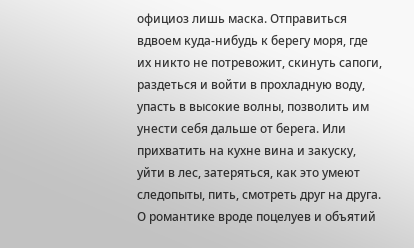официоз лишь маска. Отправиться вдвоем куда-нибудь к берегу моря, где их никто не потревожит, скинуть сапоги, раздеться и войти в прохладную воду, упасть в высокие волны, позволить им унести себя дальше от берега. Или прихватить на кухне вина и закуску, уйти в лес, затеряться, как это умеют следопыты, пить, смотреть друг на друга. О романтике вроде поцелуев и объятий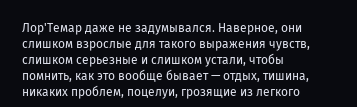Лор'Темар даже не задумывался. Наверное, они слишком взрослые для такого выражения чувств, слишком серьезные и слишком устали, чтобы помнить, как это вообще бывает — отдых, тишина, никаких проблем, поцелуи, грозящие из легкого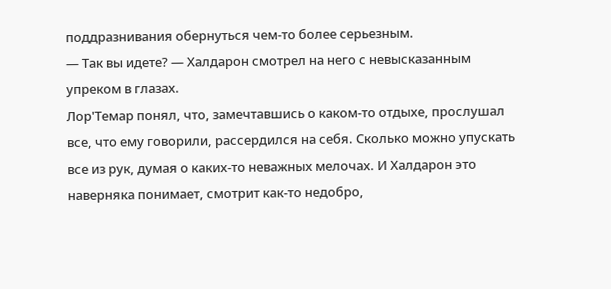поддразнивания обернуться чем-то более серьезным.
— Так вы идете? — Халдарон смотрел на него с невысказанным упреком в глазах.
Лор'Темар понял, что, замечтавшись о каком-то отдыхе, прослушал все, что ему говорили, рассердился на себя. Сколько можно упускать все из рук, думая о каких-то неважных мелочах. И Халдарон это наверняка понимает, смотрит как-то недобро,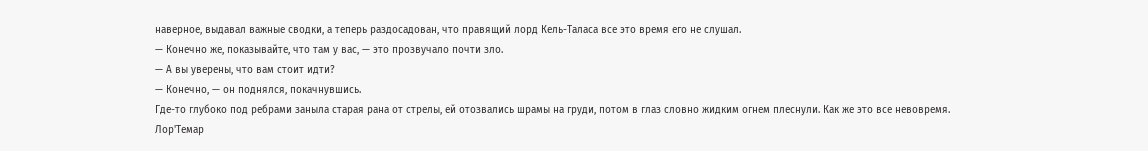наверное, выдавал важные сводки, а теперь раздосадован, что правящий лорд Кель-Таласа все это время его не слушал.
— Конечно же, показывайте, что там у вас, — это прозвучало почти зло.
— А вы уверены, что вам стоит идти?
— Конечно, — он поднялся, покачнувшись.
Где-то глубоко под ребрами заныла старая рана от стрелы, ей отозвались шрамы на груди, потом в глаз словно жидким огнем плеснули. Как же это все невовремя. Лор'Темар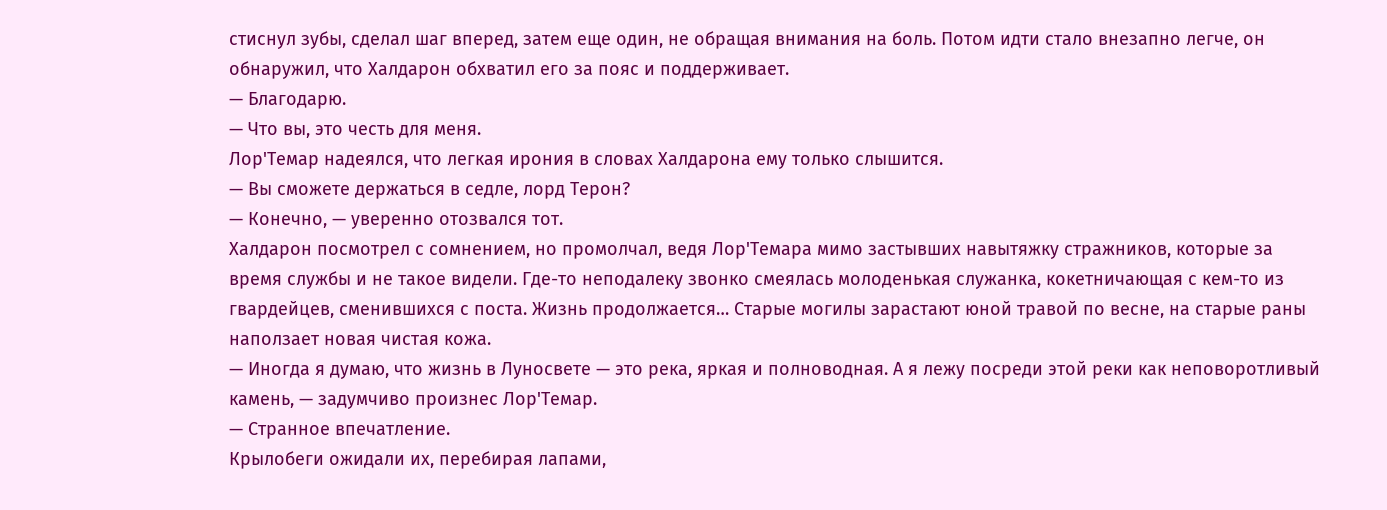стиснул зубы, сделал шаг вперед, затем еще один, не обращая внимания на боль. Потом идти стало внезапно легче, он обнаружил, что Халдарон обхватил его за пояс и поддерживает.
— Благодарю.
— Что вы, это честь для меня.
Лор'Темар надеялся, что легкая ирония в словах Халдарона ему только слышится.
— Вы сможете держаться в седле, лорд Терон?
— Конечно, — уверенно отозвался тот.
Халдарон посмотрел с сомнением, но промолчал, ведя Лор'Темара мимо застывших навытяжку стражников, которые за время службы и не такое видели. Где-то неподалеку звонко смеялась молоденькая служанка, кокетничающая с кем-то из гвардейцев, сменившихся с поста. Жизнь продолжается… Старые могилы зарастают юной травой по весне, на старые раны наползает новая чистая кожа.
— Иногда я думаю, что жизнь в Луносвете — это река, яркая и полноводная. А я лежу посреди этой реки как неповоротливый камень, — задумчиво произнес Лор'Темар.
— Странное впечатление.
Крылобеги ожидали их, перебирая лапами,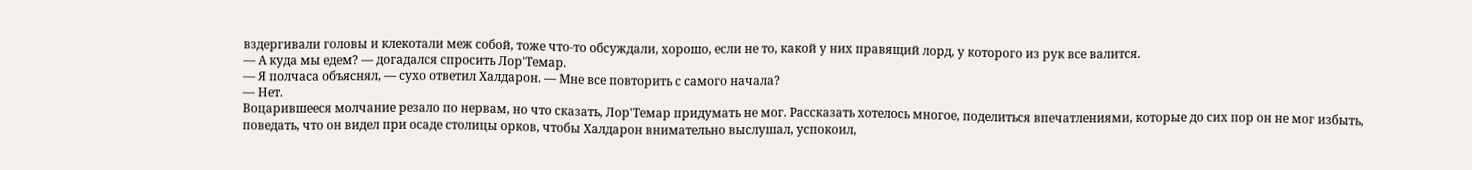вздергивали головы и клекотали меж собой, тоже что-то обсуждали, хорошо, если не то, какой у них правящий лорд, у которого из рук все валится.
— А куда мы едем? — догадался спросить Лор'Темар.
— Я полчаса объяснял, — сухо ответил Халдарон. — Мне все повторить с самого начала?
— Нет.
Воцарившееся молчание резало по нервам, но что сказать, Лор'Темар придумать не мог. Рассказать хотелось многое, поделиться впечатлениями, которые до сих пор он не мог избыть, поведать, что он видел при осаде столицы орков, чтобы Халдарон внимательно выслушал, успокоил,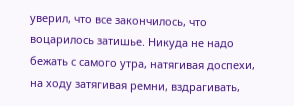уверил, что все закончилось, что воцарилось затишье. Никуда не надо бежать с самого утра, натягивая доспехи, на ходу затягивая ремни, вздрагивать,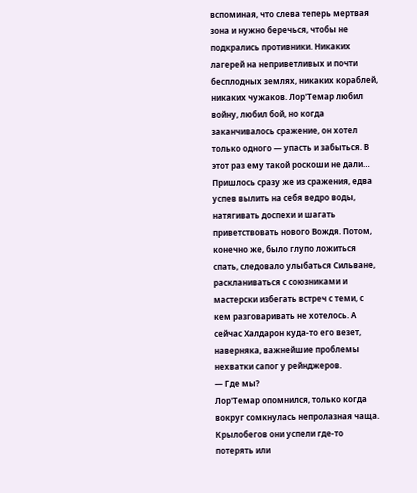вспоминая, что слева теперь мертвая зона и нужно беречься, чтобы не подкрались противники. Никаких лагерей на неприветливых и почти бесплодных землях, никаких кораблей, никаких чужаков. Лор'Темар любил войну, любил бой, но когда заканчивалось сражение, он хотел только одного — упасть и забыться. В этот раз ему такой роскоши не дали… Пришлось сразу же из сражения, едва успев вылить на себя ведро воды, натягивать доспехи и шагать приветствовать нового Вождя. Потом, конечно же, было глупо ложиться спать, следовало улыбаться Сильване, раскланиваться с союзниками и мастерски избегать встреч с теми, с кем разговаривать не хотелось. А сейчас Халдарон куда-то его везет, наверняка, важнейшие проблемы нехватки сапог у рейнджеров.
— Где мы?
Лор'Темар опомнился, только когда вокруг сомкнулась непролазная чаща. Крылобегов они успели где-то потерять или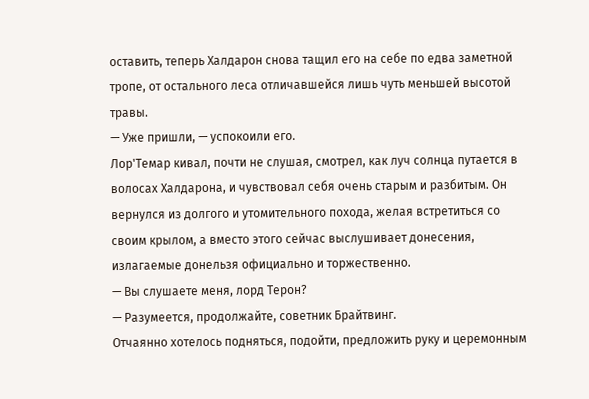оставить, теперь Халдарон снова тащил его на себе по едва заметной тропе, от остального леса отличавшейся лишь чуть меньшей высотой травы.
— Уже пришли, — успокоили его.
Лор'Темар кивал, почти не слушая, смотрел, как луч солнца путается в волосах Халдарона, и чувствовал себя очень старым и разбитым. Он вернулся из долгого и утомительного похода, желая встретиться со своим крылом, а вместо этого сейчас выслушивает донесения, излагаемые донельзя официально и торжественно.
— Вы слушаете меня, лорд Терон?
— Разумеется, продолжайте, советник Брайтвинг.
Отчаянно хотелось подняться, подойти, предложить руку и церемонным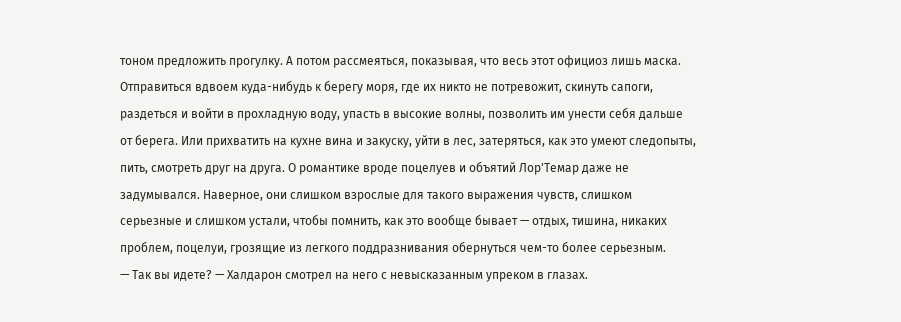тоном предложить прогулку. А потом рассмеяться, показывая, что весь этот официоз лишь маска. Отправиться вдвоем куда-нибудь к берегу моря, где их никто не потревожит, скинуть сапоги, раздеться и войти в прохладную воду, упасть в высокие волны, позволить им унести себя дальше от берега. Или прихватить на кухне вина и закуску, уйти в лес, затеряться, как это умеют следопыты, пить, смотреть друг на друга. О романтике вроде поцелуев и объятий Лор'Темар даже не задумывался. Наверное, они слишком взрослые для такого выражения чувств, слишком серьезные и слишком устали, чтобы помнить, как это вообще бывает — отдых, тишина, никаких проблем, поцелуи, грозящие из легкого поддразнивания обернуться чем-то более серьезным.
— Так вы идете? — Халдарон смотрел на него с невысказанным упреком в глазах.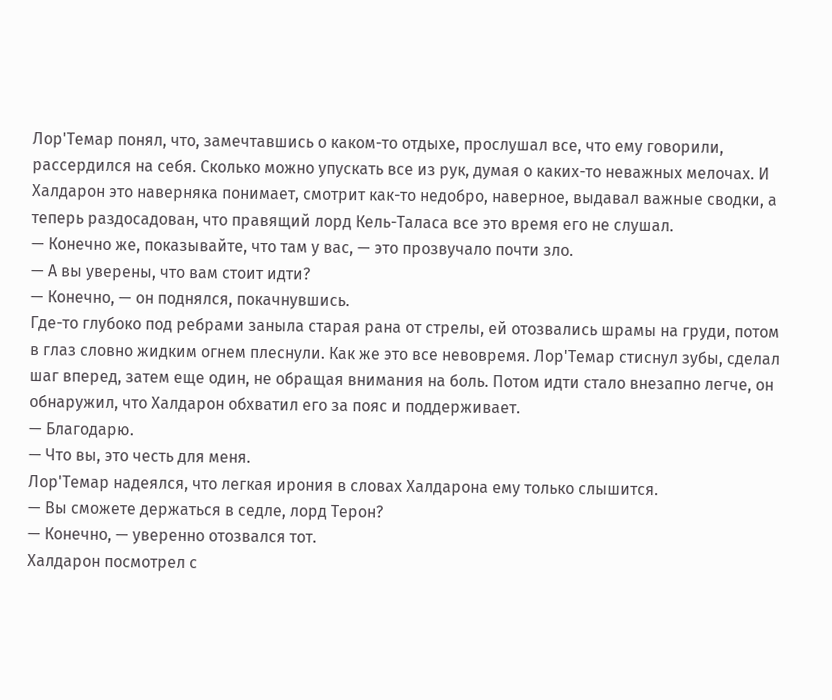Лор'Темар понял, что, замечтавшись о каком-то отдыхе, прослушал все, что ему говорили, рассердился на себя. Сколько можно упускать все из рук, думая о каких-то неважных мелочах. И Халдарон это наверняка понимает, смотрит как-то недобро, наверное, выдавал важные сводки, а теперь раздосадован, что правящий лорд Кель-Таласа все это время его не слушал.
— Конечно же, показывайте, что там у вас, — это прозвучало почти зло.
— А вы уверены, что вам стоит идти?
— Конечно, — он поднялся, покачнувшись.
Где-то глубоко под ребрами заныла старая рана от стрелы, ей отозвались шрамы на груди, потом в глаз словно жидким огнем плеснули. Как же это все невовремя. Лор'Темар стиснул зубы, сделал шаг вперед, затем еще один, не обращая внимания на боль. Потом идти стало внезапно легче, он обнаружил, что Халдарон обхватил его за пояс и поддерживает.
— Благодарю.
— Что вы, это честь для меня.
Лор'Темар надеялся, что легкая ирония в словах Халдарона ему только слышится.
— Вы сможете держаться в седле, лорд Терон?
— Конечно, — уверенно отозвался тот.
Халдарон посмотрел с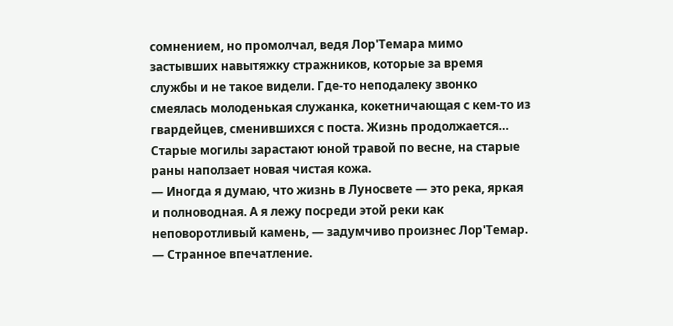сомнением, но промолчал, ведя Лор'Темара мимо застывших навытяжку стражников, которые за время службы и не такое видели. Где-то неподалеку звонко смеялась молоденькая служанка, кокетничающая с кем-то из гвардейцев, сменившихся с поста. Жизнь продолжается… Старые могилы зарастают юной травой по весне, на старые раны наползает новая чистая кожа.
— Иногда я думаю, что жизнь в Луносвете — это река, яркая и полноводная. А я лежу посреди этой реки как неповоротливый камень, — задумчиво произнес Лор'Темар.
— Странное впечатление.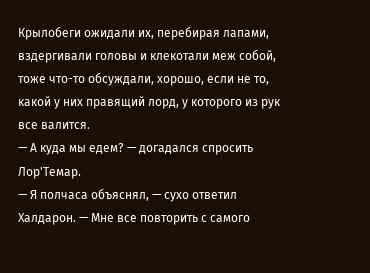Крылобеги ожидали их, перебирая лапами, вздергивали головы и клекотали меж собой, тоже что-то обсуждали, хорошо, если не то, какой у них правящий лорд, у которого из рук все валится.
— А куда мы едем? — догадался спросить Лор'Темар.
— Я полчаса объяснял, — сухо ответил Халдарон. — Мне все повторить с самого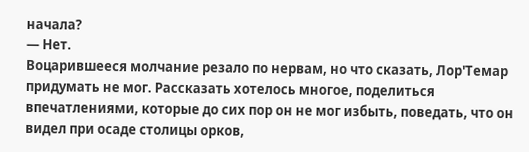начала?
— Нет.
Воцарившееся молчание резало по нервам, но что сказать, Лор'Темар придумать не мог. Рассказать хотелось многое, поделиться впечатлениями, которые до сих пор он не мог избыть, поведать, что он видел при осаде столицы орков,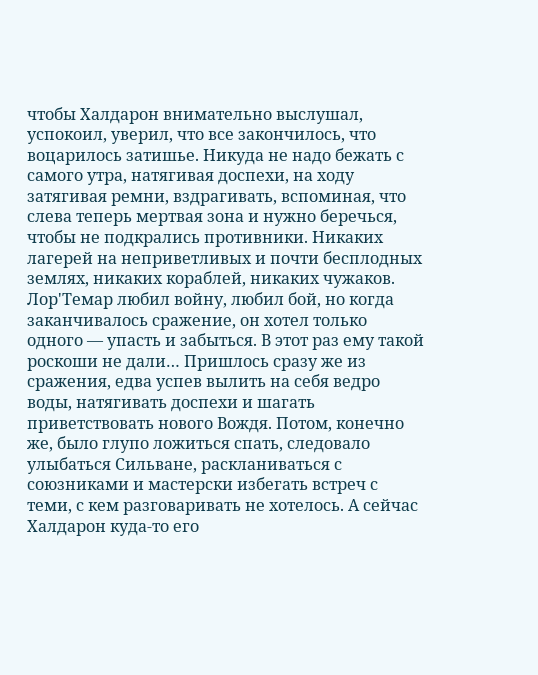чтобы Халдарон внимательно выслушал, успокоил, уверил, что все закончилось, что воцарилось затишье. Никуда не надо бежать с самого утра, натягивая доспехи, на ходу затягивая ремни, вздрагивать, вспоминая, что слева теперь мертвая зона и нужно беречься, чтобы не подкрались противники. Никаких лагерей на неприветливых и почти бесплодных землях, никаких кораблей, никаких чужаков. Лор'Темар любил войну, любил бой, но когда заканчивалось сражение, он хотел только одного — упасть и забыться. В этот раз ему такой роскоши не дали… Пришлось сразу же из сражения, едва успев вылить на себя ведро воды, натягивать доспехи и шагать приветствовать нового Вождя. Потом, конечно же, было глупо ложиться спать, следовало улыбаться Сильване, раскланиваться с союзниками и мастерски избегать встреч с теми, с кем разговаривать не хотелось. А сейчас Халдарон куда-то его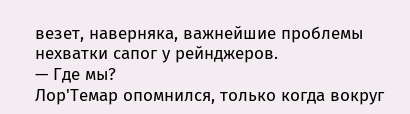везет, наверняка, важнейшие проблемы нехватки сапог у рейнджеров.
— Где мы?
Лор'Темар опомнился, только когда вокруг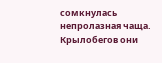сомкнулась непролазная чаща. Крылобегов они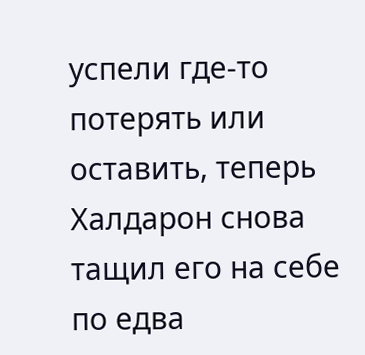успели где-то потерять или оставить, теперь Халдарон снова тащил его на себе по едва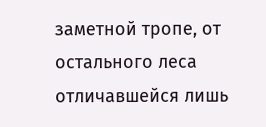заметной тропе, от остального леса отличавшейся лишь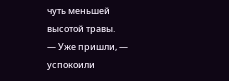чуть меньшей высотой травы.
— Уже пришли, — успокоили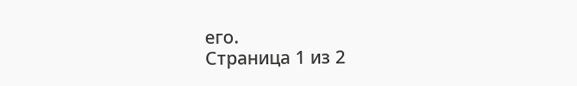его.
Страница 1 из 2